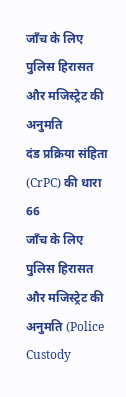जाँच के लिए पुलिस हिरासत और मजिस्ट्रेट की अनुमति
दंड प्रक्रिया संहिता (CrPC) की धारा 66
जाँच के लिए पुलिस हिरासत और मजिस्ट्रेट की अनुमति (Police Custody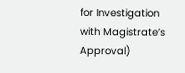for Investigation with Magistrate’s Approval)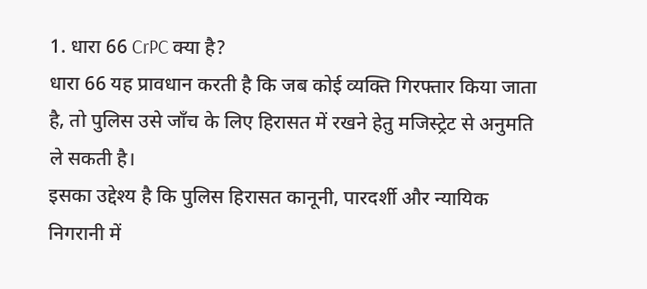1. धारा 66 CrPC क्या है?
धारा 66 यह प्रावधान करती है कि जब कोई व्यक्ति गिरफ्तार किया जाता है, तो पुलिस उसे जाँच के लिए हिरासत में रखने हेतु मजिस्ट्रेट से अनुमति ले सकती है।
इसका उद्देश्य है कि पुलिस हिरासत कानूनी, पारदर्शी और न्यायिक निगरानी में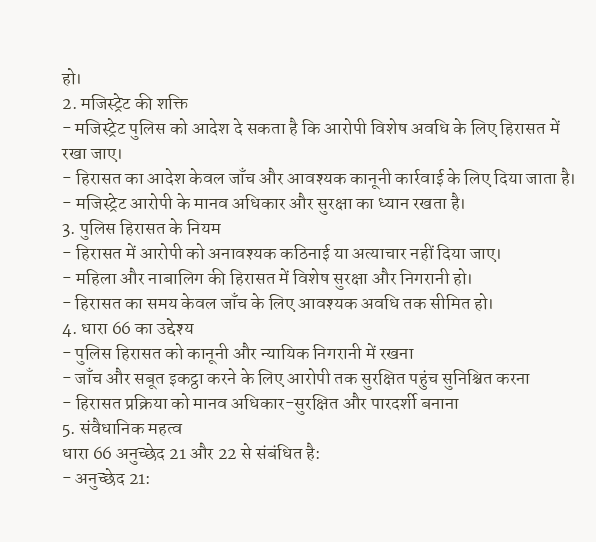हो।
2. मजिस्ट्रेट की शक्ति
- मजिस्ट्रेट पुलिस को आदेश दे सकता है कि आरोपी विशेष अवधि के लिए हिरासत में रखा जाए।
- हिरासत का आदेश केवल जाँच और आवश्यक कानूनी कार्रवाई के लिए दिया जाता है।
- मजिस्ट्रेट आरोपी के मानव अधिकार और सुरक्षा का ध्यान रखता है।
3. पुलिस हिरासत के नियम
- हिरासत में आरोपी को अनावश्यक कठिनाई या अत्याचार नहीं दिया जाए।
- महिला और नाबालिग की हिरासत में विशेष सुरक्षा और निगरानी हो।
- हिरासत का समय केवल जाँच के लिए आवश्यक अवधि तक सीमित हो।
4. धारा 66 का उद्देश्य
- पुलिस हिरासत को कानूनी और न्यायिक निगरानी में रखना
- जाँच और सबूत इकट्ठा करने के लिए आरोपी तक सुरक्षित पहुंच सुनिश्चित करना
- हिरासत प्रक्रिया को मानव अधिकार-सुरक्षित और पारदर्शी बनाना
5. संवैधानिक महत्व
धारा 66 अनुच्छेद 21 और 22 से संबंधित है:
- अनुच्छेद 21: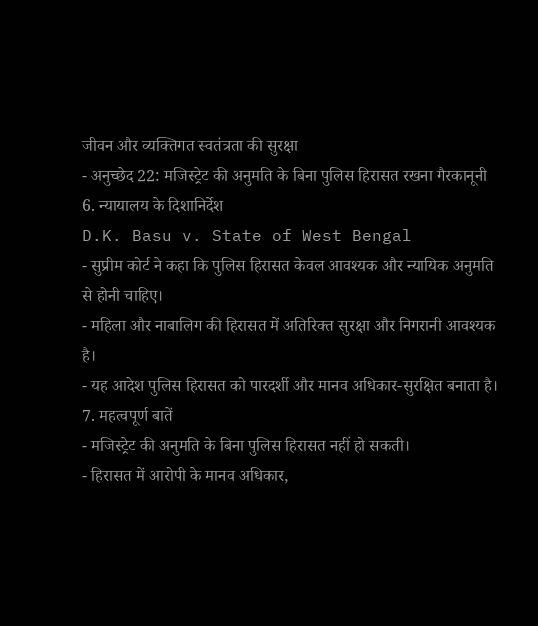जीवन और व्यक्तिगत स्वतंत्रता की सुरक्षा
- अनुच्छेद 22: मजिस्ट्रेट की अनुमति के बिना पुलिस हिरासत रखना गैरकानूनी
6. न्यायालय के दिशानिर्देश
D.K. Basu v. State of West Bengal
- सुप्रीम कोर्ट ने कहा कि पुलिस हिरासत केवल आवश्यक और न्यायिक अनुमति से होनी चाहिए।
- महिला और नाबालिग की हिरासत में अतिरिक्त सुरक्षा और निगरानी आवश्यक है।
- यह आदेश पुलिस हिरासत को पारदर्शी और मानव अधिकार-सुरक्षित बनाता है।
7. महत्वपूर्ण बातें
- मजिस्ट्रेट की अनुमति के बिना पुलिस हिरासत नहीं हो सकती।
- हिरासत में आरोपी के मानव अधिकार,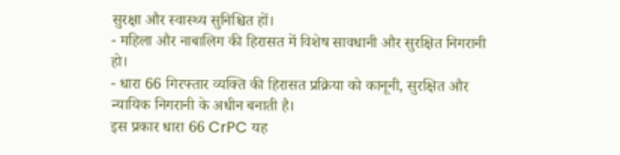सुरक्षा और स्वास्थ्य सुनिश्चित हों।
- महिला और नाबालिग की हिरासत में विशेष सावधानी और सुरक्षित निगरानी हो।
- धारा 66 गिरफ्तार व्यक्ति की हिरासत प्रक्रिया को कानूनी, सुरक्षित और न्यायिक निगरानी के अधीन बनाती है।
इस प्रकार धारा 66 CrPC यह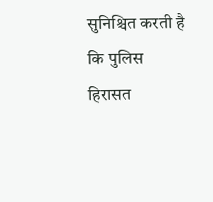सुनिश्चित करती है कि पुलिस हिरासत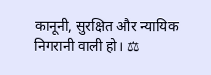कानूनी, सुरक्षित और न्यायिक निगरानी वाली हो। ⚖